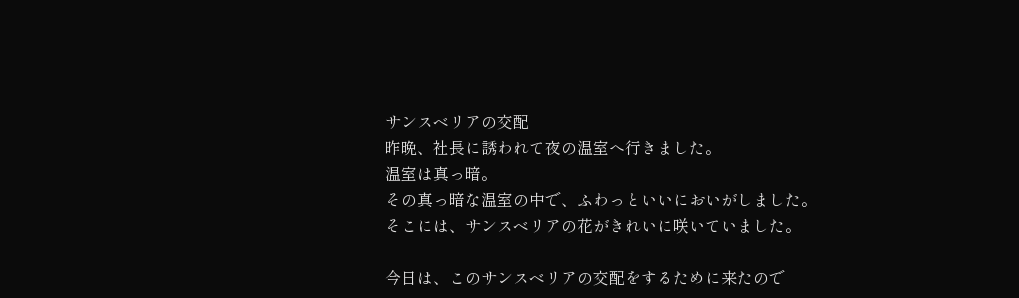サンスベリアの交配
昨晩、社長に誘われて夜の温室へ行きました。
温室は真っ暗。
その真っ暗な温室の中で、ふわっといいにおいがしました。
そこには、サンスベリアの花がきれいに咲いていました。

今日は、このサンスベリアの交配をするために来たので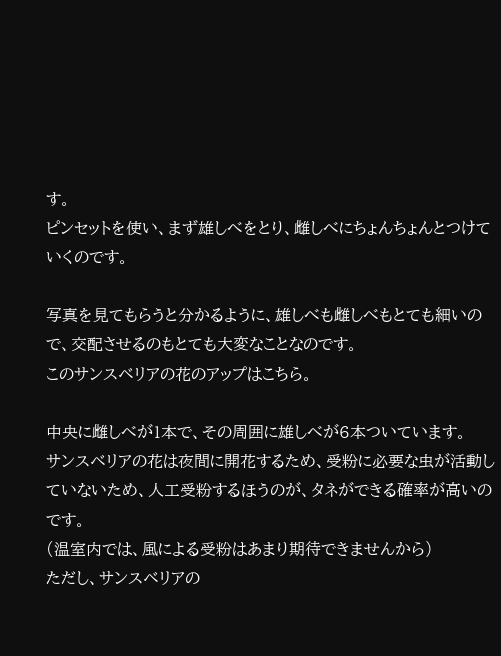す。
ピンセットを使い、まず雄しべをとり、雌しべにちょんちょんとつけていくのです。

写真を見てもらうと分かるように、雄しべも雌しべもとても細いので、交配させるのもとても大変なことなのです。
このサンスベリアの花のアップはこちら。

中央に雌しべが1本で、その周囲に雄しべが6本ついています。
サンスベリアの花は夜間に開花するため、受粉に必要な虫が活動していないため、人工受粉するほうのが、タネができる確率が高いのです。
(温室内では、風による受粉はあまり期待できませんから)
ただし、サンスベリアの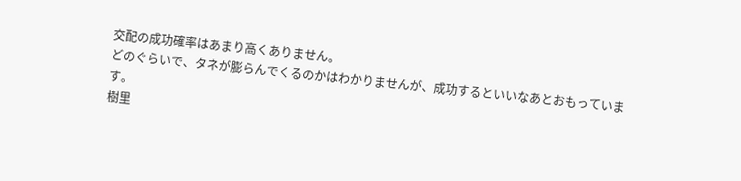交配の成功確率はあまり高くありません。
どのぐらいで、タネが膨らんでくるのかはわかりませんが、成功するといいなあとおもっています。
樹里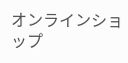オンラインショップ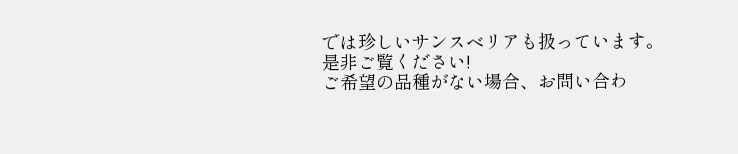では珍しいサンスベリアも扱っています。
是非ご覧ください!
ご希望の品種がない場合、お問い合わ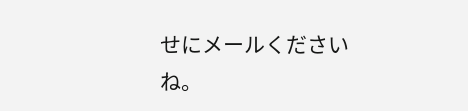せにメールくださいね。